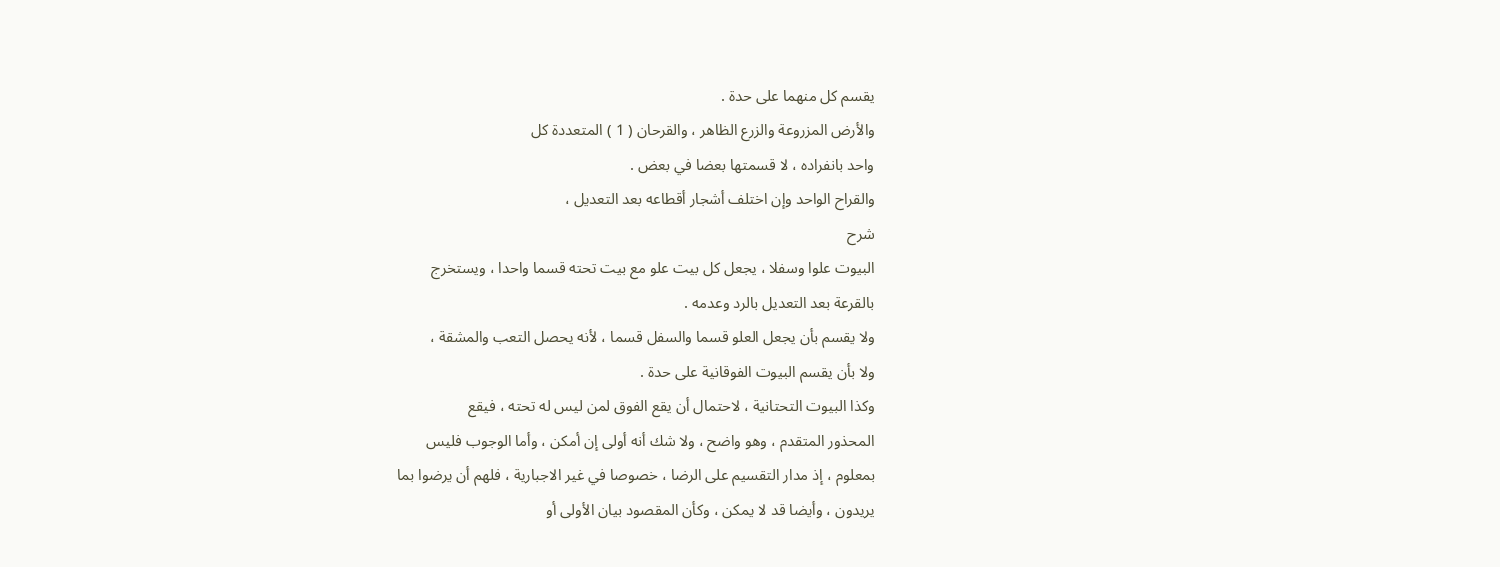يقسم كل منهما على حدة .
والأرض المزروعة والزرع الظاهر ، والقرحان ( 1 ) المتعددة كل
واحد بانفراده ، لا قسمتها بعضا في بعض .
والقراح الواحد وإن اختلف أشجار أقطاعه بعد التعديل ،
شرح
البيوت علوا وسفلا ، يجعل كل بيت علو مع بيت تحته قسما واحدا ، ويستخرج
بالقرعة بعد التعديل بالرد وعدمه .
ولا يقسم بأن يجعل العلو قسما والسفل قسما ، لأنه يحصل التعب والمشقة ،
ولا بأن يقسم البيوت الفوقانية على حدة .
وكذا البيوت التحتانية ، لاحتمال أن يقع الفوق لمن ليس له تحته ، فيقع
المحذور المتقدم ، وهو واضح ، ولا شك أنه أولى إن أمكن ، وأما الوجوب فليس
بمعلوم ، إذ مدار التقسيم على الرضا ، خصوصا في غير الاجبارية ، فلهم أن يرضوا بما
يريدون ، وأيضا قد لا يمكن ، وكأن المقصود بيان الأولى أو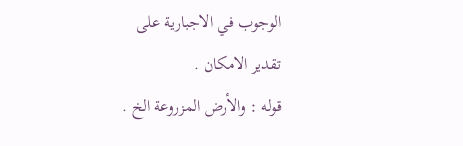الوجوب في الاجبارية على
تقدير الامكان .
قوله : والأرض المزروعة الخ .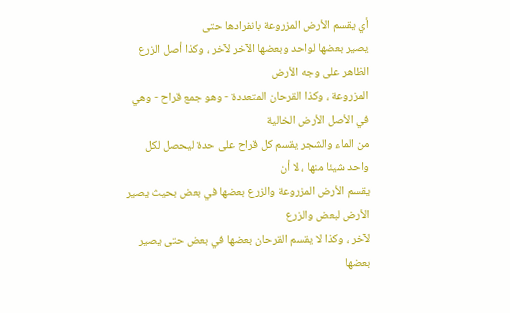أي يقسم الأرض المزروعة بانفرادها حتى
يصير بعضها لواحد وبعضها الآخر لآخر ، وكذا أصل الزرع الظاهر على وجه الأرض
المزروعة ، وكذا القرحان المتعددة - وهو جمع قراح - وهي في الأصل الأرض الخالية
من الماء والشجر يقسم كل قراح على حدة ليحصل لكل واحد شيئا منها ، لا أن
يقسم الأرض المزروعة والزرع بعضها في بعض بحيث يصير الأرض لبعض والزرع
لآخر ، وكذا لا يقسم القرحان بعضها في بعض حتى يصير بعضها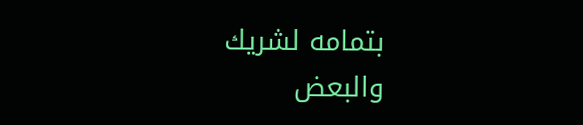بتمامه لشريك
والبعض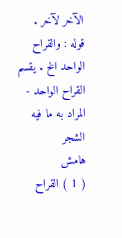الآخر لآخر .
قوله : والقراح الواحد الخ . يقسم القراح الواحد - المراد به ما فيه الشجر
هامش
( 1 ) القراح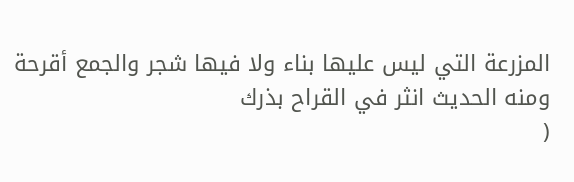المزرعة التي ليس عليها بناء ولا فيها شجر والجمع أقرحة ومنه الحديث انثر في القراح بذرك
(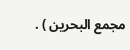مجمع البحرين ) .